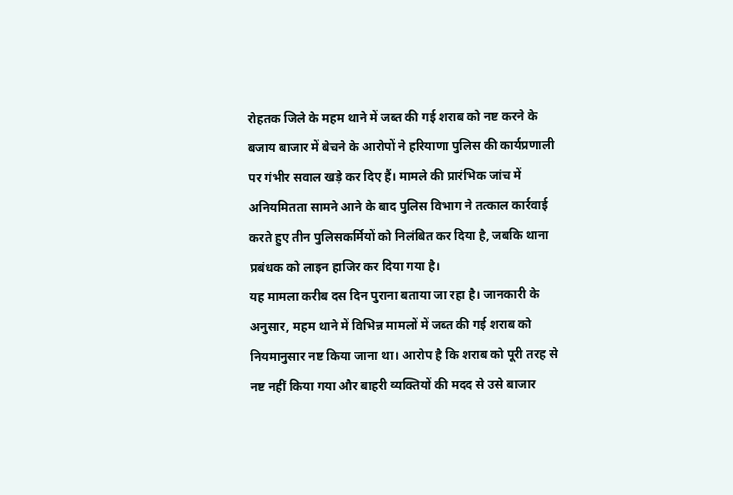रोहतक जिले के महम थाने में जब्त की गई शराब को नष्ट करने के बजाय बाजार में बेचने के आरोपों ने हरियाणा पुलिस की कार्यप्रणाली पर गंभीर सवाल खड़े कर दिए हैं। मामले की प्रारंभिक जांच में अनियमितता सामने आने के बाद पुलिस विभाग ने तत्काल कार्रवाई करते हुए तीन पुलिसकर्मियों को निलंबित कर दिया है, जबकि थाना प्रबंधक को लाइन हाजिर कर दिया गया है।
यह मामला करीब दस दिन पुराना बताया जा रहा है। जानकारी के अनुसार, महम थाने में विभिन्न मामलों में जब्त की गई शराब को नियमानुसार नष्ट किया जाना था। आरोप है कि शराब को पूरी तरह से नष्ट नहीं किया गया और बाहरी व्यक्तियों की मदद से उसे बाजार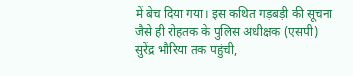में बेच दिया गया। इस कथित गड़बड़ी की सूचना जैसे ही रोहतक के पुलिस अधीक्षक (एसपी) सुरेंद्र भौरिया तक पहुंची,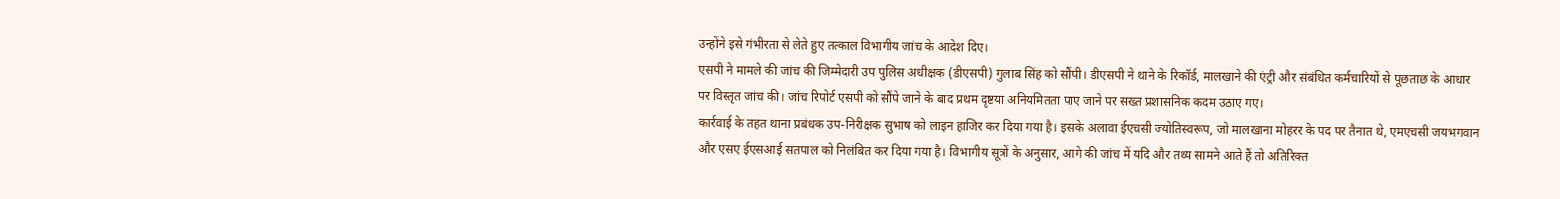उन्होंने इसे गंभीरता से लेते हुए तत्काल विभागीय जांच के आदेश दिए।
एसपी ने मामले की जांच की जिम्मेदारी उप पुलिस अधीक्षक (डीएसपी) गुलाब सिंह को सौंपी। डीएसपी ने थाने के रिकॉर्ड, मालखाने की एंट्री और संबंधित कर्मचारियों से पूछताछ के आधार पर विस्तृत जांच की। जांच रिपोर्ट एसपी को सौंपे जाने के बाद प्रथम दृष्टया अनियमितता पाए जाने पर सख्त प्रशासनिक कदम उठाए गए।
कार्रवाई के तहत थाना प्रबंधक उप-निरीक्षक सुभाष को लाइन हाजिर कर दिया गया है। इसके अलावा ईएचसी ज्योतिस्वरूप, जो मालखाना मोहरर के पद पर तैनात थे, एमएचसी जयभगवान और एसए ईएसआई सतपाल को निलंबित कर दिया गया है। विभागीय सूत्रों के अनुसार, आगे की जांच में यदि और तथ्य सामने आते हैं तो अतिरिक्त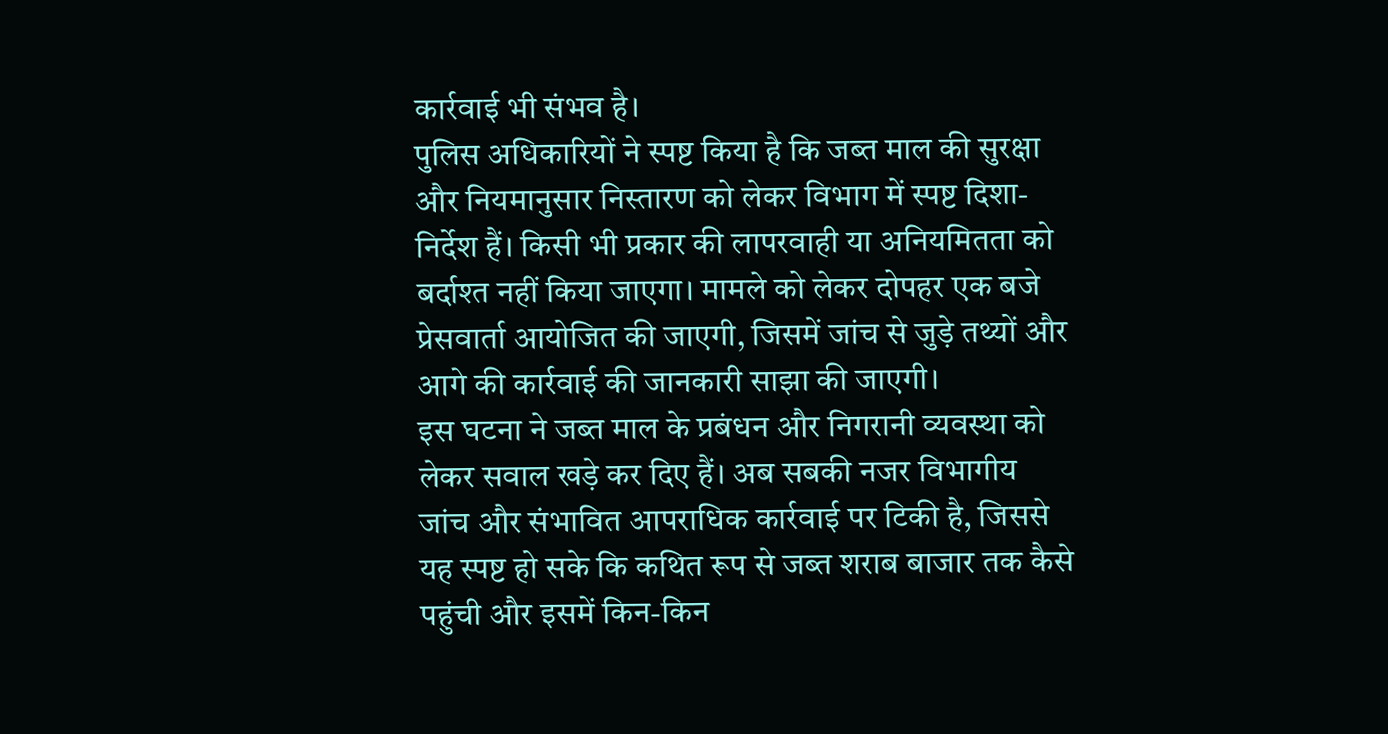कार्रवाई भी संभव है।
पुलिस अधिकारियों ने स्पष्ट किया है कि जब्त माल की सुरक्षा और नियमानुसार निस्तारण को लेकर विभाग में स्पष्ट दिशा-निर्देश हैं। किसी भी प्रकार की लापरवाही या अनियमितता को बर्दाश्त नहीं किया जाएगा। मामले को लेकर दोपहर एक बजे प्रेसवार्ता आयोजित की जाएगी, जिसमें जांच से जुड़े तथ्यों और आगे की कार्रवाई की जानकारी साझा की जाएगी।
इस घटना ने जब्त माल के प्रबंधन और निगरानी व्यवस्था को लेकर सवाल खड़े कर दिए हैं। अब सबकी नजर विभागीय जांच और संभावित आपराधिक कार्रवाई पर टिकी है, जिससे यह स्पष्ट हो सके कि कथित रूप से जब्त शराब बाजार तक कैसे पहुंची और इसमें किन-किन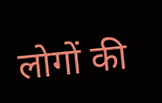लोगों की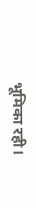भूमिका रही।